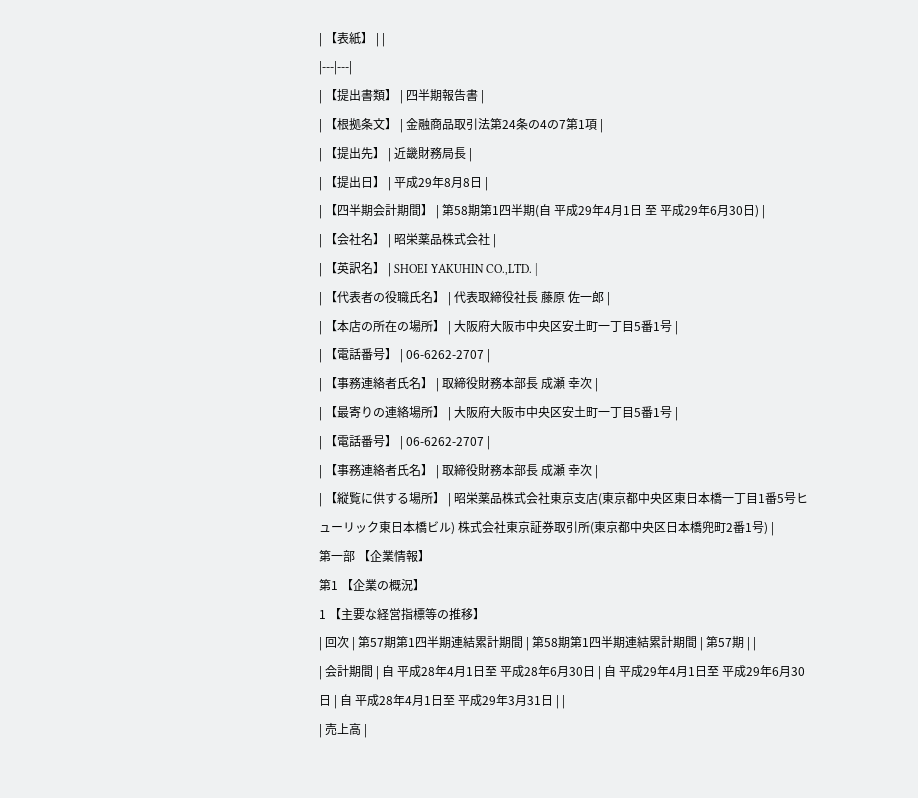| 【表紙】 | |
|---|---|
| 【提出書類】 | 四半期報告書 |
| 【根拠条文】 | 金融商品取引法第24条の4の7第1項 |
| 【提出先】 | 近畿財務局長 |
| 【提出日】 | 平成29年8月8日 |
| 【四半期会計期間】 | 第58期第1四半期(自 平成29年4月1日 至 平成29年6月30日) |
| 【会社名】 | 昭栄薬品株式会社 |
| 【英訳名】 | SHOEI YAKUHIN CO.,LTD. |
| 【代表者の役職氏名】 | 代表取締役社長 藤原 佐一郎 |
| 【本店の所在の場所】 | 大阪府大阪市中央区安土町一丁目5番1号 |
| 【電話番号】 | 06-6262-2707 |
| 【事務連絡者氏名】 | 取締役財務本部長 成瀬 幸次 |
| 【最寄りの連絡場所】 | 大阪府大阪市中央区安土町一丁目5番1号 |
| 【電話番号】 | 06-6262-2707 |
| 【事務連絡者氏名】 | 取締役財務本部長 成瀬 幸次 |
| 【縦覧に供する場所】 | 昭栄薬品株式会社東京支店(東京都中央区東日本橋一丁目1番5号ヒューリック東日本橋ビル) 株式会社東京証券取引所(東京都中央区日本橋兜町2番1号) |
第一部 【企業情報】
第1 【企業の概況】
1 【主要な経営指標等の推移】
| 回次 | 第57期第1四半期連結累計期間 | 第58期第1四半期連結累計期間 | 第57期 | |
| 会計期間 | 自 平成28年4月1日至 平成28年6月30日 | 自 平成29年4月1日至 平成29年6月30日 | 自 平成28年4月1日至 平成29年3月31日 | |
| 売上高 |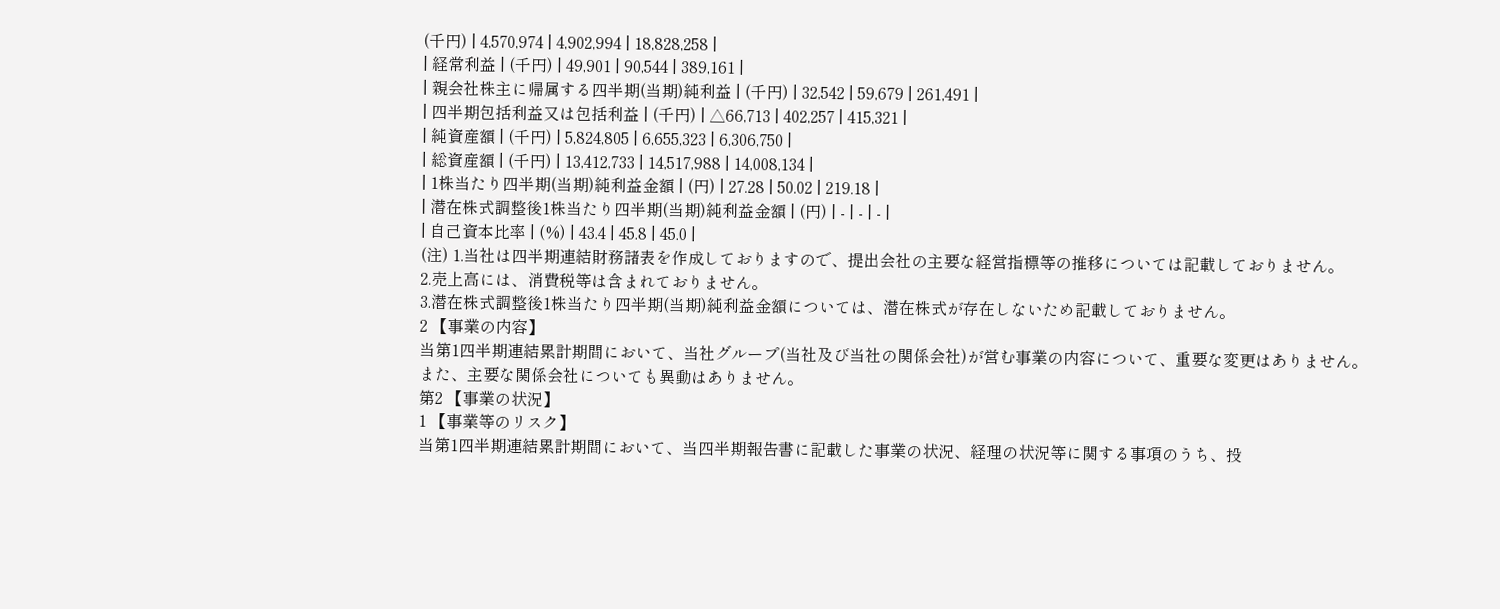(千円) | 4,570,974 | 4,902,994 | 18,828,258 |
| 経常利益 | (千円) | 49,901 | 90,544 | 389,161 |
| 親会社株主に帰属する四半期(当期)純利益 | (千円) | 32,542 | 59,679 | 261,491 |
| 四半期包括利益又は包括利益 | (千円) | △66,713 | 402,257 | 415,321 |
| 純資産額 | (千円) | 5,824,805 | 6,655,323 | 6,306,750 |
| 総資産額 | (千円) | 13,412,733 | 14,517,988 | 14,008,134 |
| 1株当たり四半期(当期)純利益金額 | (円) | 27.28 | 50.02 | 219.18 |
| 潜在株式調整後1株当たり四半期(当期)純利益金額 | (円) | - | - | - |
| 自己資本比率 | (%) | 43.4 | 45.8 | 45.0 |
(注) 1.当社は四半期連結財務諸表を作成しておりますので、提出会社の主要な経営指標等の推移については記載しておりません。
2.売上高には、消費税等は含まれておりません。
3.潜在株式調整後1株当たり四半期(当期)純利益金額については、潜在株式が存在しないため記載しておりません。
2 【事業の内容】
当第1四半期連結累計期間において、当社グループ(当社及び当社の関係会社)が営む事業の内容について、重要な変更はありません。
また、主要な関係会社についても異動はありません。
第2 【事業の状況】
1 【事業等のリスク】
当第1四半期連結累計期間において、当四半期報告書に記載した事業の状況、経理の状況等に関する事項のうち、投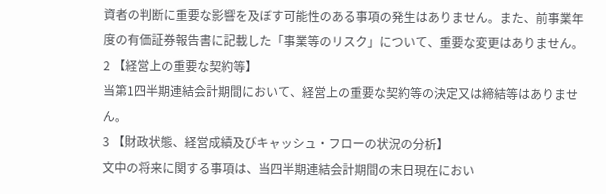資者の判断に重要な影響を及ぼす可能性のある事項の発生はありません。また、前事業年度の有価証券報告書に記載した「事業等のリスク」について、重要な変更はありません。
2 【経営上の重要な契約等】
当第1四半期連結会計期間において、経営上の重要な契約等の決定又は締結等はありません。
3 【財政状態、経営成績及びキャッシュ・フローの状況の分析】
文中の将来に関する事項は、当四半期連結会計期間の末日現在におい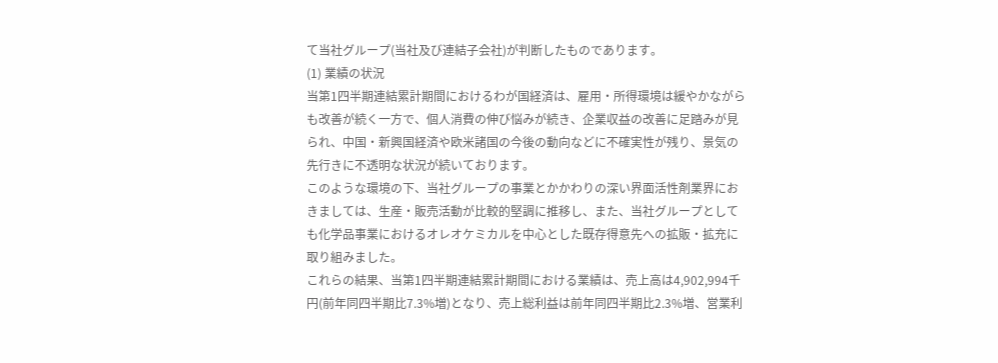て当社グループ(当社及び連結子会社)が判断したものであります。
(1) 業績の状況
当第1四半期連結累計期間におけるわが国経済は、雇用・所得環境は緩やかながらも改善が続く一方で、個人消費の伸び悩みが続き、企業収益の改善に足踏みが見られ、中国・新興国経済や欧米諸国の今後の動向などに不確実性が残り、景気の先行きに不透明な状況が続いております。
このような環境の下、当社グループの事業とかかわりの深い界面活性剤業界におきましては、生産・販売活動が比較的堅調に推移し、また、当社グループとしても化学品事業におけるオレオケミカルを中心とした既存得意先への拡販・拡充に取り組みました。
これらの結果、当第1四半期連結累計期間における業績は、売上高は4,902,994千円(前年同四半期比7.3%増)となり、売上総利益は前年同四半期比2.3%増、営業利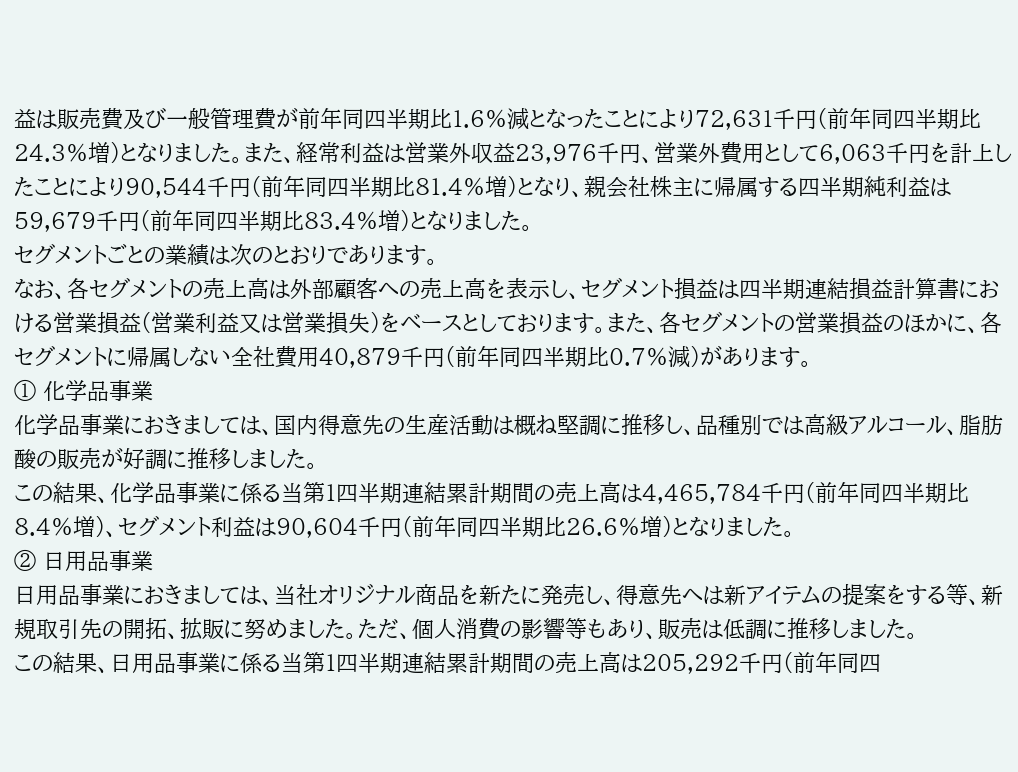益は販売費及び一般管理費が前年同四半期比1.6%減となったことにより72,631千円(前年同四半期比24.3%増)となりました。また、経常利益は営業外収益23,976千円、営業外費用として6,063千円を計上したことにより90,544千円(前年同四半期比81.4%増)となり、親会社株主に帰属する四半期純利益は59,679千円(前年同四半期比83.4%増)となりました。
セグメントごとの業績は次のとおりであります。
なお、各セグメントの売上高は外部顧客への売上高を表示し、セグメント損益は四半期連結損益計算書における営業損益(営業利益又は営業損失)をベースとしております。また、各セグメントの営業損益のほかに、各セグメントに帰属しない全社費用40,879千円(前年同四半期比0.7%減)があります。
① 化学品事業
化学品事業におきましては、国内得意先の生産活動は概ね堅調に推移し、品種別では高級アルコール、脂肪酸の販売が好調に推移しました。
この結果、化学品事業に係る当第1四半期連結累計期間の売上高は4,465,784千円(前年同四半期比8.4%増)、セグメント利益は90,604千円(前年同四半期比26.6%増)となりました。
② 日用品事業
日用品事業におきましては、当社オリジナル商品を新たに発売し、得意先へは新アイテムの提案をする等、新規取引先の開拓、拡販に努めました。ただ、個人消費の影響等もあり、販売は低調に推移しました。
この結果、日用品事業に係る当第1四半期連結累計期間の売上高は205,292千円(前年同四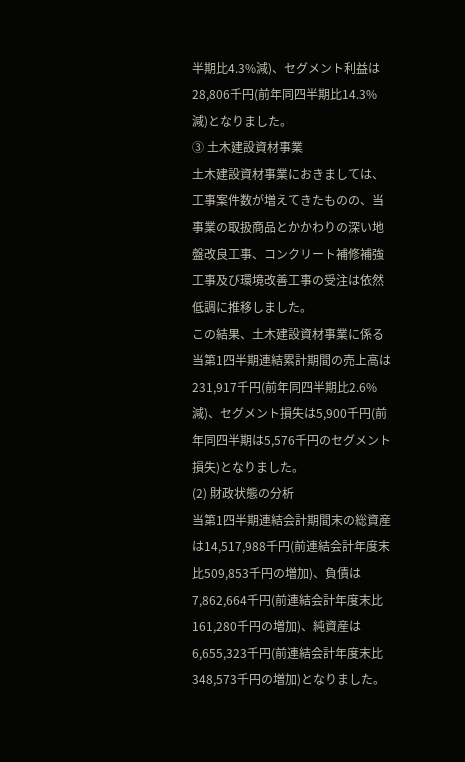半期比4.3%減)、セグメント利益は28,806千円(前年同四半期比14.3%減)となりました。
③ 土木建設資材事業
土木建設資材事業におきましては、工事案件数が増えてきたものの、当事業の取扱商品とかかわりの深い地盤改良工事、コンクリート補修補強工事及び環境改善工事の受注は依然低調に推移しました。
この結果、土木建設資材事業に係る当第1四半期連結累計期間の売上高は231,917千円(前年同四半期比2.6%減)、セグメント損失は5,900千円(前年同四半期は5,576千円のセグメント損失)となりました。
(2) 財政状態の分析
当第1四半期連結会計期間末の総資産は14,517,988千円(前連結会計年度末比509,853千円の増加)、負債は7,862,664千円(前連結会計年度末比161,280千円の増加)、純資産は6,655,323千円(前連結会計年度末比348,573千円の増加)となりました。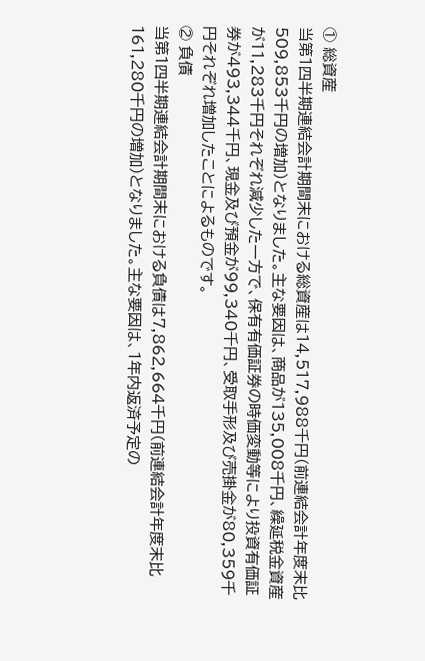① 総資産
当第1四半期連結会計期間末における総資産は14,517,988千円(前連結会計年度末比509,853千円の増加)となりました。主な要因は、商品が135,008千円、繰延税金資産が11,283千円それぞれ減少した一方で、保有有価証券の時価変動等により投資有価証券が493,344千円、現金及び預金が99,340千円、受取手形及び売掛金が80,359千円それぞれ増加したことによるものです。
② 負債
当第1四半期連結会計期間末における負債は7,862,664千円(前連結会計年度末比161,280千円の増加)となりました。主な要因は、1年内返済予定の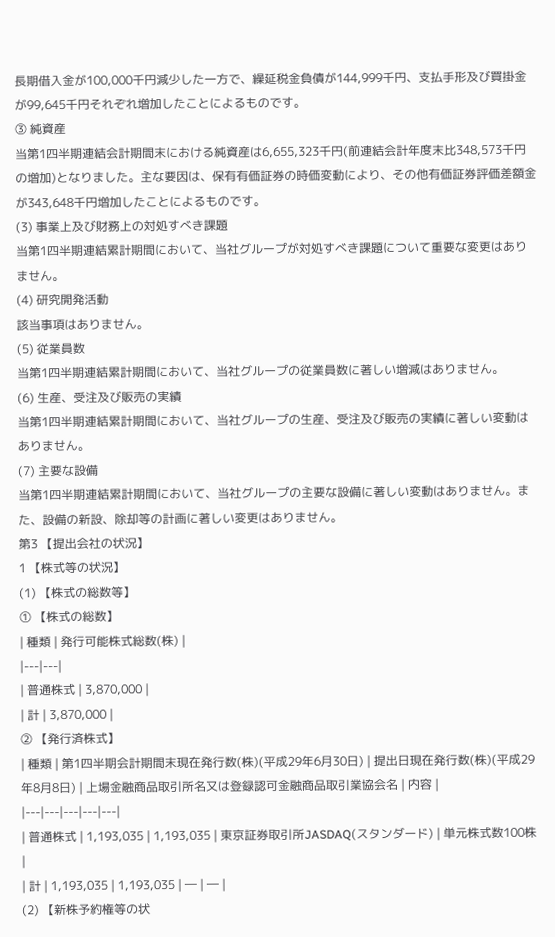長期借入金が100,000千円減少した一方で、繰延税金負債が144,999千円、支払手形及び買掛金が99,645千円それぞれ増加したことによるものです。
③ 純資産
当第1四半期連結会計期間末における純資産は6,655,323千円(前連結会計年度末比348,573千円の増加)となりました。主な要因は、保有有価証券の時価変動により、その他有価証券評価差額金が343,648千円増加したことによるものです。
(3) 事業上及び財務上の対処すべき課題
当第1四半期連結累計期間において、当社グループが対処すべき課題について重要な変更はありません。
(4) 研究開発活動
該当事項はありません。
(5) 従業員数
当第1四半期連結累計期間において、当社グループの従業員数に著しい増減はありません。
(6) 生産、受注及び販売の実績
当第1四半期連結累計期間において、当社グループの生産、受注及び販売の実績に著しい変動はありません。
(7) 主要な設備
当第1四半期連結累計期間において、当社グループの主要な設備に著しい変動はありません。また、設備の新設、除却等の計画に著しい変更はありません。
第3 【提出会社の状況】
1 【株式等の状況】
(1) 【株式の総数等】
① 【株式の総数】
| 種類 | 発行可能株式総数(株) |
|---|---|
| 普通株式 | 3,870,000 |
| 計 | 3,870,000 |
② 【発行済株式】
| 種類 | 第1四半期会計期間末現在発行数(株)(平成29年6月30日) | 提出日現在発行数(株)(平成29年8月8日) | 上場金融商品取引所名又は登録認可金融商品取引業協会名 | 内容 |
|---|---|---|---|---|
| 普通株式 | 1,193,035 | 1,193,035 | 東京証券取引所JASDAQ(スタンダード) | 単元株式数100株 |
| 計 | 1,193,035 | 1,193,035 | ― | ― |
(2) 【新株予約権等の状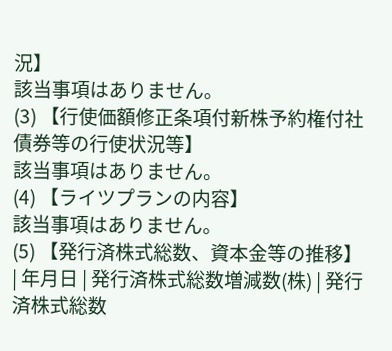況】
該当事項はありません。
(3) 【行使価額修正条項付新株予約権付社債券等の行使状況等】
該当事項はありません。
(4) 【ライツプランの内容】
該当事項はありません。
(5) 【発行済株式総数、資本金等の推移】
| 年月日 | 発行済株式総数増減数(株) | 発行済株式総数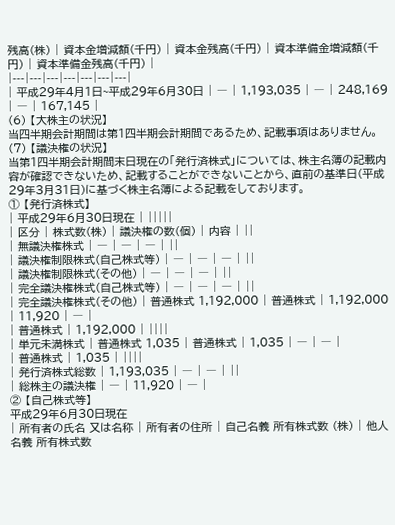残高(株) | 資本金増減額(千円) | 資本金残高(千円) | 資本準備金増減額(千円) | 資本準備金残高(千円) |
|---|---|---|---|---|---|---|
| 平成29年4月1日~平成29年6月30日 | ― | 1,193,035 | ― | 248,169 | ― | 167,145 |
(6) 【大株主の状況】
当四半期会計期間は第1四半期会計期間であるため、記載事項はありません。
(7) 【議決権の状況】
当第1四半期会計期間末日現在の「発行済株式」については、株主名簿の記載内容が確認できないため、記載することができないことから、直前の基準日(平成29年3月31日)に基づく株主名簿による記載をしております。
① 【発行済株式】
| 平成29年6月30日現在 | |||||
| 区分 | 株式数(株) | 議決権の数(個) | 内容 | ||
| 無議決権株式 | ― | ― | ― | ||
| 議決権制限株式(自己株式等) | ― | ― | ― | ||
| 議決権制限株式(その他) | ― | ― | ― | ||
| 完全議決権株式(自己株式等) | ― | ― | ― | ||
| 完全議決権株式(その他) | 普通株式 1,192,000 | 普通株式 | 1,192,000 | 11,920 | ― |
| 普通株式 | 1,192,000 | ||||
| 単元未満株式 | 普通株式 1,035 | 普通株式 | 1,035 | ― | ― |
| 普通株式 | 1,035 | ||||
| 発行済株式総数 | 1,193,035 | ― | ― | ||
| 総株主の議決権 | ― | 11,920 | ― |
② 【自己株式等】
平成29年6月30日現在
| 所有者の氏名 又は名称 | 所有者の住所 | 自己名義 所有株式数 (株) | 他人名義 所有株式数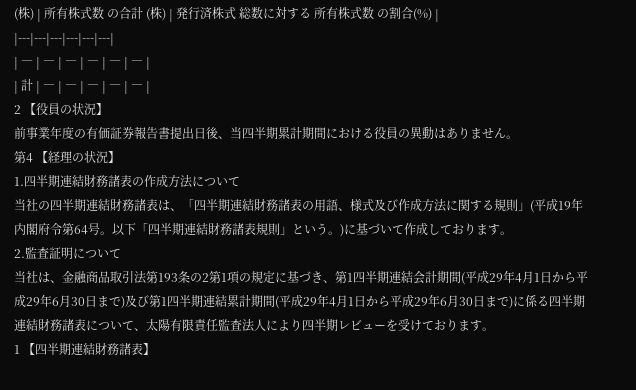(株) | 所有株式数 の合計 (株) | 発行済株式 総数に対する 所有株式数 の割合(%) |
|---|---|---|---|---|---|
| ― | ― | ― | ― | ― | ― |
| 計 | ― | ― | ― | ― | ― |
2 【役員の状況】
前事業年度の有価証券報告書提出日後、当四半期累計期間における役員の異動はありません。
第4 【経理の状況】
1.四半期連結財務諸表の作成方法について
当社の四半期連結財務諸表は、「四半期連結財務諸表の用語、様式及び作成方法に関する規則」(平成19年内閣府令第64号。以下「四半期連結財務諸表規則」という。)に基づいて作成しております。
2.監査証明について
当社は、金融商品取引法第193条の2第1項の規定に基づき、第1四半期連結会計期間(平成29年4月1日から平成29年6月30日まで)及び第1四半期連結累計期間(平成29年4月1日から平成29年6月30日まで)に係る四半期連結財務諸表について、太陽有限責任監査法人により四半期レビューを受けております。
1 【四半期連結財務諸表】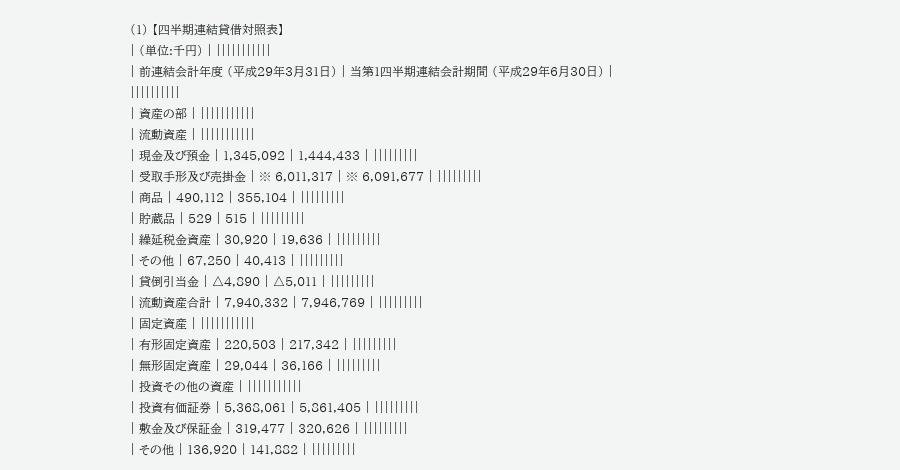(1) 【四半期連結貸借対照表】
| (単位:千円) | |||||||||||
| 前連結会計年度 (平成29年3月31日) | 当第1四半期連結会計期間 (平成29年6月30日) | ||||||||||
| 資産の部 | |||||||||||
| 流動資産 | |||||||||||
| 現金及び預金 | 1,345,092 | 1,444,433 | |||||||||
| 受取手形及び売掛金 | ※ 6,011,317 | ※ 6,091,677 | |||||||||
| 商品 | 490,112 | 355,104 | |||||||||
| 貯蔵品 | 529 | 515 | |||||||||
| 繰延税金資産 | 30,920 | 19,636 | |||||||||
| その他 | 67,250 | 40,413 | |||||||||
| 貸倒引当金 | △4,890 | △5,011 | |||||||||
| 流動資産合計 | 7,940,332 | 7,946,769 | |||||||||
| 固定資産 | |||||||||||
| 有形固定資産 | 220,503 | 217,342 | |||||||||
| 無形固定資産 | 29,044 | 36,166 | |||||||||
| 投資その他の資産 | |||||||||||
| 投資有価証券 | 5,368,061 | 5,861,405 | |||||||||
| 敷金及び保証金 | 319,477 | 320,626 | |||||||||
| その他 | 136,920 | 141,882 | |||||||||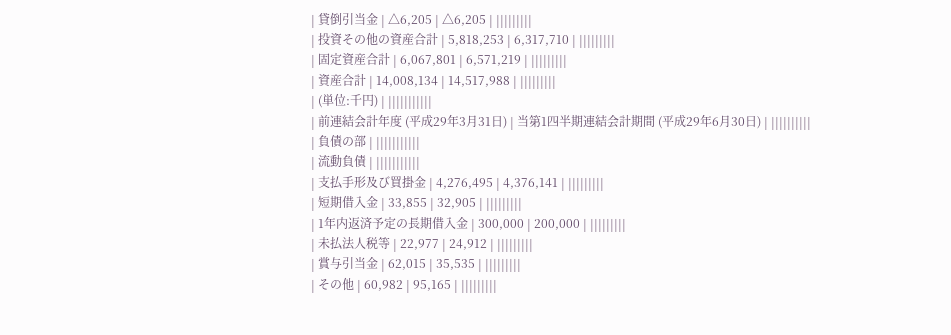| 貸倒引当金 | △6,205 | △6,205 | |||||||||
| 投資その他の資産合計 | 5,818,253 | 6,317,710 | |||||||||
| 固定資産合計 | 6,067,801 | 6,571,219 | |||||||||
| 資産合計 | 14,008,134 | 14,517,988 | |||||||||
| (単位:千円) | |||||||||||
| 前連結会計年度 (平成29年3月31日) | 当第1四半期連結会計期間 (平成29年6月30日) | ||||||||||
| 負債の部 | |||||||||||
| 流動負債 | |||||||||||
| 支払手形及び買掛金 | 4,276,495 | 4,376,141 | |||||||||
| 短期借入金 | 33,855 | 32,905 | |||||||||
| 1年内返済予定の長期借入金 | 300,000 | 200,000 | |||||||||
| 未払法人税等 | 22,977 | 24,912 | |||||||||
| 賞与引当金 | 62,015 | 35,535 | |||||||||
| その他 | 60,982 | 95,165 | |||||||||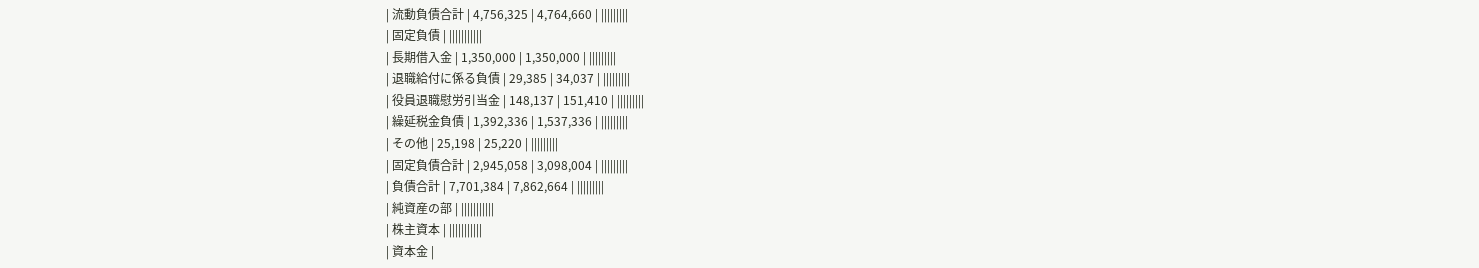| 流動負債合計 | 4,756,325 | 4,764,660 | |||||||||
| 固定負債 | |||||||||||
| 長期借入金 | 1,350,000 | 1,350,000 | |||||||||
| 退職給付に係る負債 | 29,385 | 34,037 | |||||||||
| 役員退職慰労引当金 | 148,137 | 151,410 | |||||||||
| 繰延税金負債 | 1,392,336 | 1,537,336 | |||||||||
| その他 | 25,198 | 25,220 | |||||||||
| 固定負債合計 | 2,945,058 | 3,098,004 | |||||||||
| 負債合計 | 7,701,384 | 7,862,664 | |||||||||
| 純資産の部 | |||||||||||
| 株主資本 | |||||||||||
| 資本金 |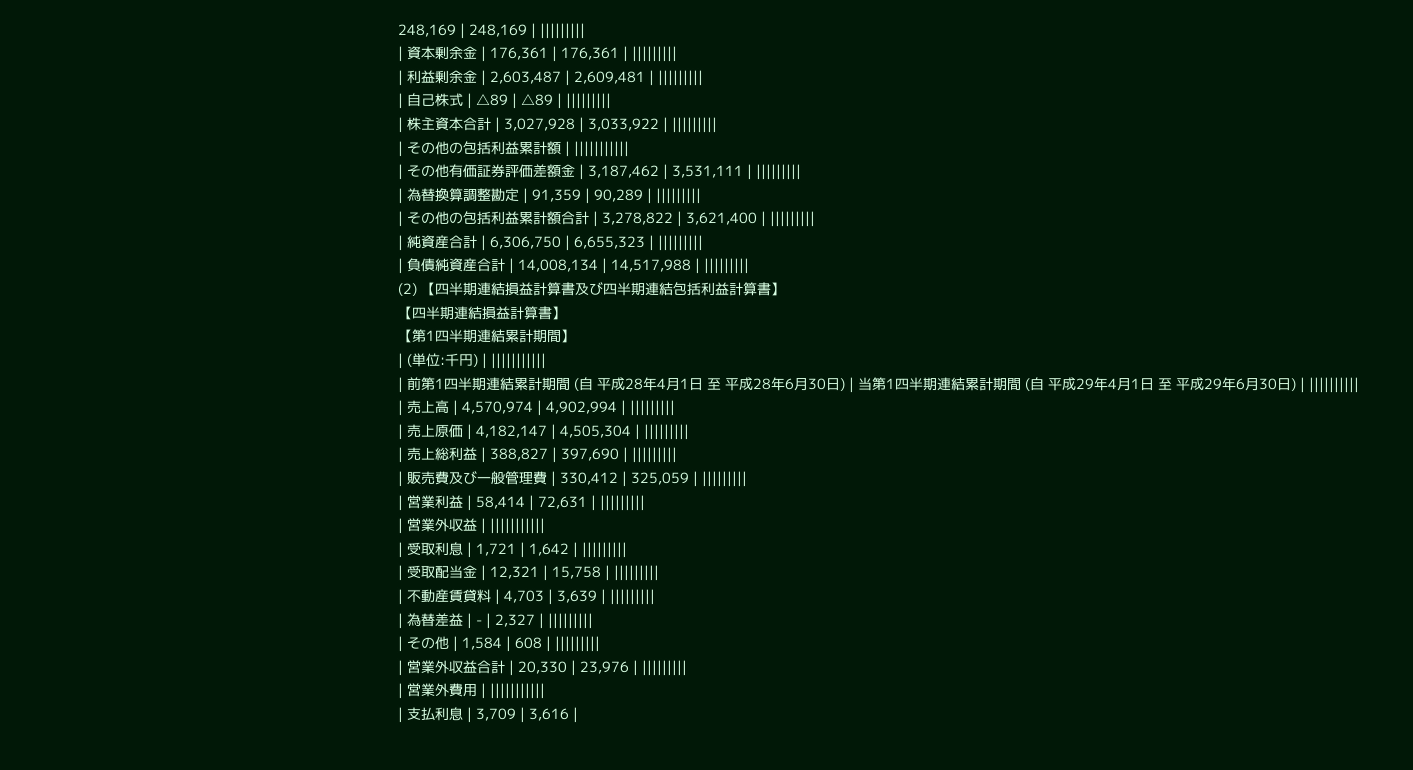248,169 | 248,169 | |||||||||
| 資本剰余金 | 176,361 | 176,361 | |||||||||
| 利益剰余金 | 2,603,487 | 2,609,481 | |||||||||
| 自己株式 | △89 | △89 | |||||||||
| 株主資本合計 | 3,027,928 | 3,033,922 | |||||||||
| その他の包括利益累計額 | |||||||||||
| その他有価証券評価差額金 | 3,187,462 | 3,531,111 | |||||||||
| 為替換算調整勘定 | 91,359 | 90,289 | |||||||||
| その他の包括利益累計額合計 | 3,278,822 | 3,621,400 | |||||||||
| 純資産合計 | 6,306,750 | 6,655,323 | |||||||||
| 負債純資産合計 | 14,008,134 | 14,517,988 | |||||||||
(2) 【四半期連結損益計算書及び四半期連結包括利益計算書】
【四半期連結損益計算書】
【第1四半期連結累計期間】
| (単位:千円) | |||||||||||
| 前第1四半期連結累計期間 (自 平成28年4月1日 至 平成28年6月30日) | 当第1四半期連結累計期間 (自 平成29年4月1日 至 平成29年6月30日) | ||||||||||
| 売上高 | 4,570,974 | 4,902,994 | |||||||||
| 売上原価 | 4,182,147 | 4,505,304 | |||||||||
| 売上総利益 | 388,827 | 397,690 | |||||||||
| 販売費及び一般管理費 | 330,412 | 325,059 | |||||||||
| 営業利益 | 58,414 | 72,631 | |||||||||
| 営業外収益 | |||||||||||
| 受取利息 | 1,721 | 1,642 | |||||||||
| 受取配当金 | 12,321 | 15,758 | |||||||||
| 不動産賃貸料 | 4,703 | 3,639 | |||||||||
| 為替差益 | - | 2,327 | |||||||||
| その他 | 1,584 | 608 | |||||||||
| 営業外収益合計 | 20,330 | 23,976 | |||||||||
| 営業外費用 | |||||||||||
| 支払利息 | 3,709 | 3,616 |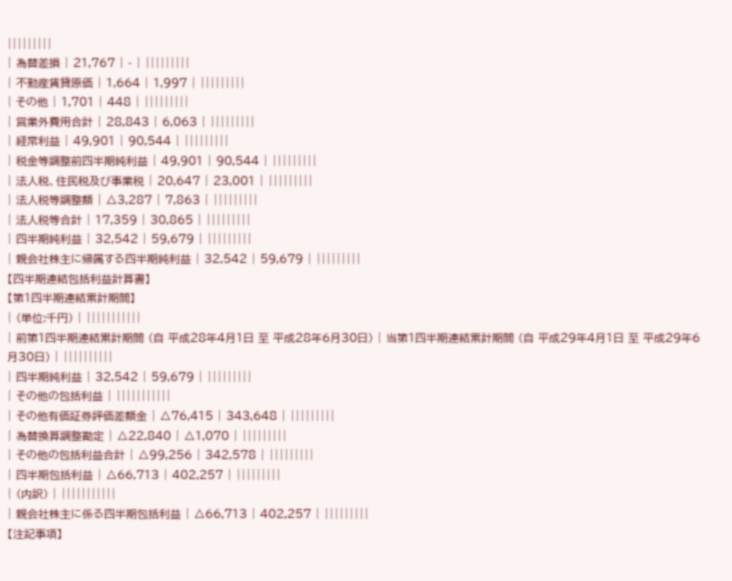|||||||||
| 為替差損 | 21,767 | - | |||||||||
| 不動産賃貸原価 | 1,664 | 1,997 | |||||||||
| その他 | 1,701 | 448 | |||||||||
| 営業外費用合計 | 28,843 | 6,063 | |||||||||
| 経常利益 | 49,901 | 90,544 | |||||||||
| 税金等調整前四半期純利益 | 49,901 | 90,544 | |||||||||
| 法人税、住民税及び事業税 | 20,647 | 23,001 | |||||||||
| 法人税等調整額 | △3,287 | 7,863 | |||||||||
| 法人税等合計 | 17,359 | 30,865 | |||||||||
| 四半期純利益 | 32,542 | 59,679 | |||||||||
| 親会社株主に帰属する四半期純利益 | 32,542 | 59,679 | |||||||||
【四半期連結包括利益計算書】
【第1四半期連結累計期間】
| (単位:千円) | |||||||||||
| 前第1四半期連結累計期間 (自 平成28年4月1日 至 平成28年6月30日) | 当第1四半期連結累計期間 (自 平成29年4月1日 至 平成29年6月30日) | ||||||||||
| 四半期純利益 | 32,542 | 59,679 | |||||||||
| その他の包括利益 | |||||||||||
| その他有価証券評価差額金 | △76,415 | 343,648 | |||||||||
| 為替換算調整勘定 | △22,840 | △1,070 | |||||||||
| その他の包括利益合計 | △99,256 | 342,578 | |||||||||
| 四半期包括利益 | △66,713 | 402,257 | |||||||||
| (内訳) | |||||||||||
| 親会社株主に係る四半期包括利益 | △66,713 | 402,257 | |||||||||
【注記事項】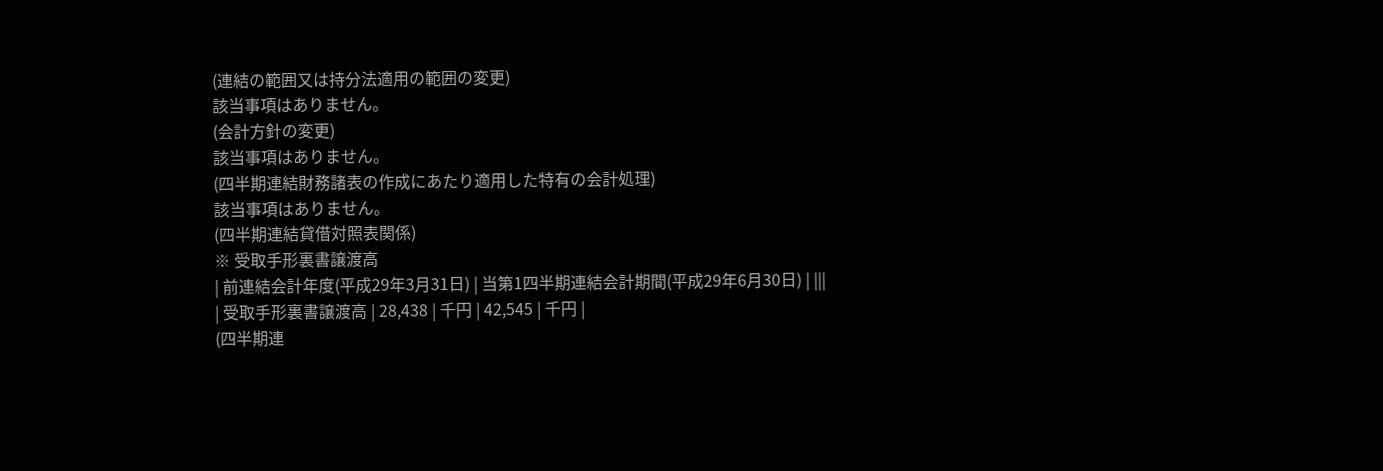(連結の範囲又は持分法適用の範囲の変更)
該当事項はありません。
(会計方針の変更)
該当事項はありません。
(四半期連結財務諸表の作成にあたり適用した特有の会計処理)
該当事項はありません。
(四半期連結貸借対照表関係)
※ 受取手形裏書譲渡高
| 前連結会計年度(平成29年3月31日) | 当第1四半期連結会計期間(平成29年6月30日) | |||
| 受取手形裏書譲渡高 | 28,438 | 千円 | 42,545 | 千円 |
(四半期連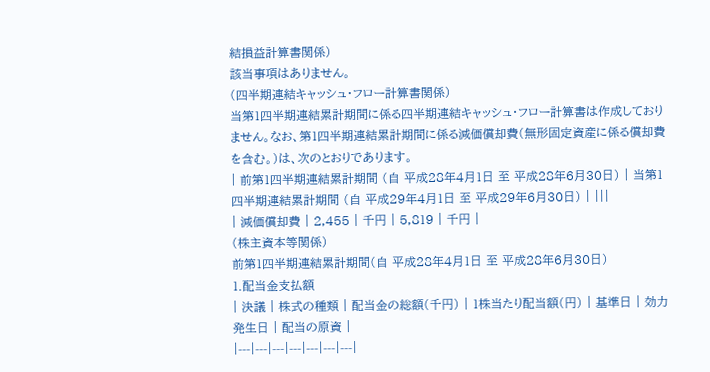結損益計算書関係)
該当事項はありません。
(四半期連結キャッシュ・フロー計算書関係)
当第1四半期連結累計期間に係る四半期連結キャッシュ・フロー計算書は作成しておりません。なお、第1四半期連結累計期間に係る減価償却費(無形固定資産に係る償却費を含む。)は、次のとおりであります。
| 前第1四半期連結累計期間 (自 平成28年4月1日 至 平成28年6月30日) | 当第1四半期連結累計期間 (自 平成29年4月1日 至 平成29年6月30日) | |||
| 減価償却費 | 2,455 | 千円 | 5,819 | 千円 |
(株主資本等関係)
前第1四半期連結累計期間(自 平成28年4月1日 至 平成28年6月30日)
1.配当金支払額
| 決議 | 株式の種類 | 配当金の総額(千円) | 1株当たり配当額(円) | 基準日 | 効力発生日 | 配当の原資 |
|---|---|---|---|---|---|---|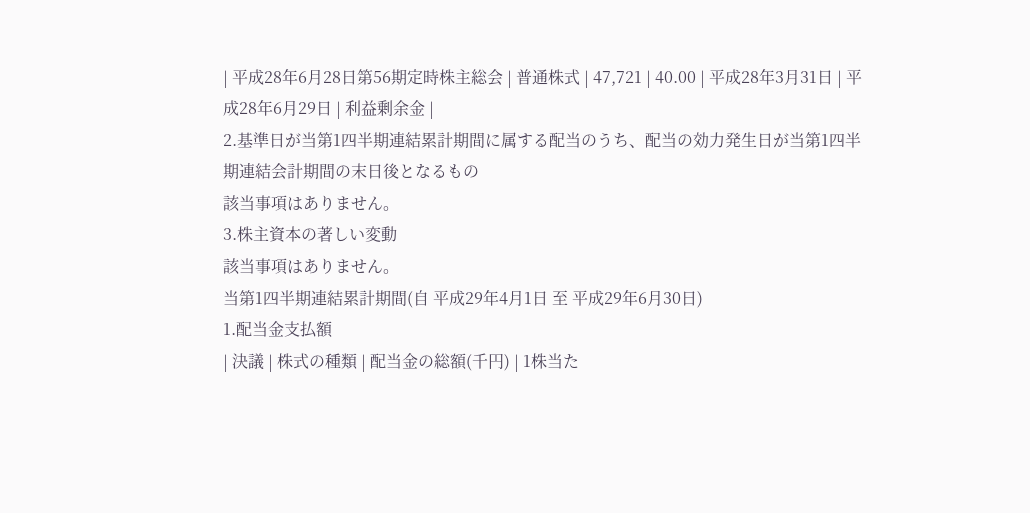| 平成28年6月28日第56期定時株主総会 | 普通株式 | 47,721 | 40.00 | 平成28年3月31日 | 平成28年6月29日 | 利益剰余金 |
2.基準日が当第1四半期連結累計期間に属する配当のうち、配当の効力発生日が当第1四半期連結会計期間の末日後となるもの
該当事項はありません。
3.株主資本の著しい変動
該当事項はありません。
当第1四半期連結累計期間(自 平成29年4月1日 至 平成29年6月30日)
1.配当金支払額
| 決議 | 株式の種類 | 配当金の総額(千円) | 1株当た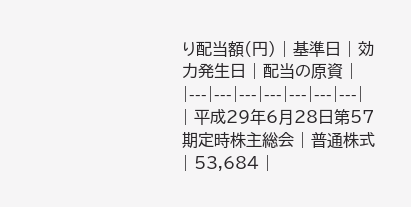り配当額(円) | 基準日 | 効力発生日 | 配当の原資 |
|---|---|---|---|---|---|---|
| 平成29年6月28日第57期定時株主総会 | 普通株式 | 53,684 |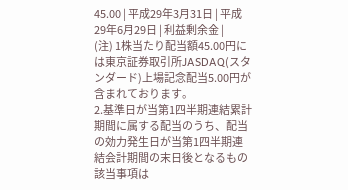45.00 | 平成29年3月31日 | 平成29年6月29日 | 利益剰余金 |
(注) 1株当たり配当額45.00円には東京証券取引所JASDAQ(スタンダード)上場記念配当5.00円が含まれております。
2.基準日が当第1四半期連結累計期間に属する配当のうち、配当の効力発生日が当第1四半期連結会計期間の末日後となるもの
該当事項は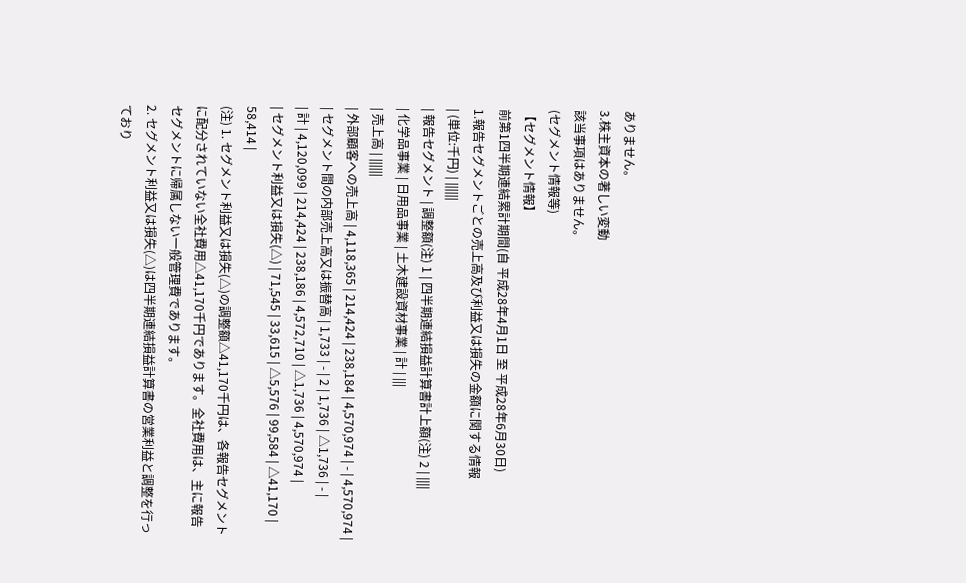ありません。
3.株主資本の著しい変動
該当事項はありません。
(セグメント情報等)
【セグメント情報】
前第1四半期連結累計期間(自 平成28年4月1日 至 平成28年6月30日)
1.報告セグメントごとの売上高及び利益又は損失の金額に関する情報
| (単位:千円) | ||||||
| 報告セグメント | 調整額(注) 1 | 四半期連結損益計算書計上額(注) 2 | ||||
| 化学品事業 | 日用品事業 | 土木建設資材事業 | 計 | |||
| 売上高 | ||||||
| 外部顧客への売上高 | 4,118,365 | 214,424 | 238,184 | 4,570,974 | - | 4,570,974 |
| セグメント間の内部売上高又は振替高 | 1,733 | - | 2 | 1,736 | △1,736 | - |
| 計 | 4,120,099 | 214,424 | 238,186 | 4,572,710 | △1,736 | 4,570,974 |
| セグメント利益又は損失(△) | 71,545 | 33,615 | △5,576 | 99,584 | △41,170 | 58,414 |
(注) 1. セグメント利益又は損失(△)の調整額△41,170千円は、各報告セグメントに配分されていない全社費用△41,170千円であります。全社費用は、主に報告セグメントに帰属しない一般管理費であります。
2. セグメント利益又は損失(△)は四半期連結損益計算書の営業利益と調整を行っており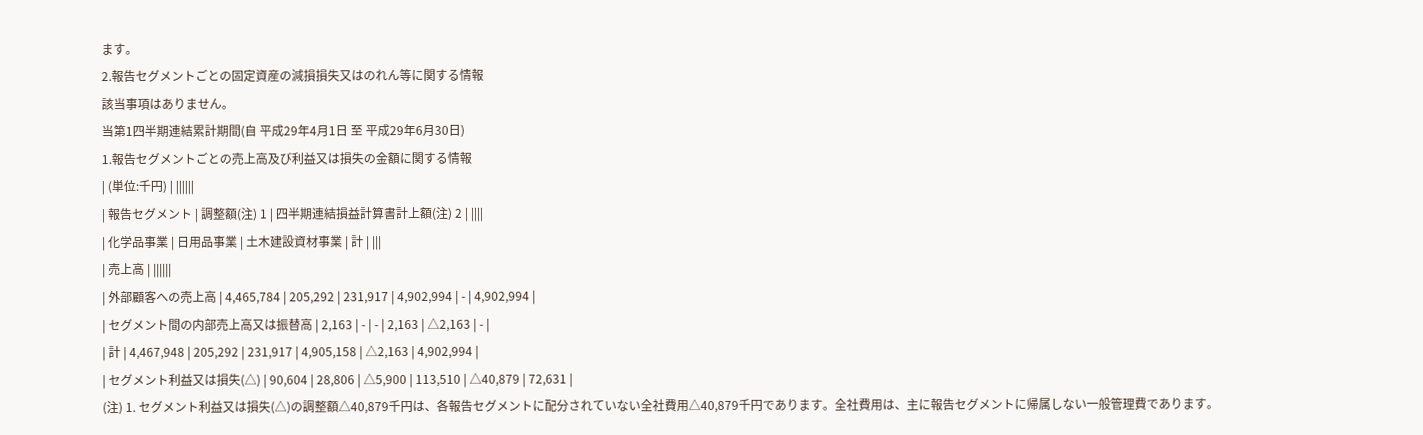ます。
2.報告セグメントごとの固定資産の減損損失又はのれん等に関する情報
該当事項はありません。
当第1四半期連結累計期間(自 平成29年4月1日 至 平成29年6月30日)
1.報告セグメントごとの売上高及び利益又は損失の金額に関する情報
| (単位:千円) | ||||||
| 報告セグメント | 調整額(注) 1 | 四半期連結損益計算書計上額(注) 2 | ||||
| 化学品事業 | 日用品事業 | 土木建設資材事業 | 計 | |||
| 売上高 | ||||||
| 外部顧客への売上高 | 4,465,784 | 205,292 | 231,917 | 4,902,994 | - | 4,902,994 |
| セグメント間の内部売上高又は振替高 | 2,163 | - | - | 2,163 | △2,163 | - |
| 計 | 4,467,948 | 205,292 | 231,917 | 4,905,158 | △2,163 | 4,902,994 |
| セグメント利益又は損失(△) | 90,604 | 28,806 | △5,900 | 113,510 | △40,879 | 72,631 |
(注) 1. セグメント利益又は損失(△)の調整額△40,879千円は、各報告セグメントに配分されていない全社費用△40,879千円であります。全社費用は、主に報告セグメントに帰属しない一般管理費であります。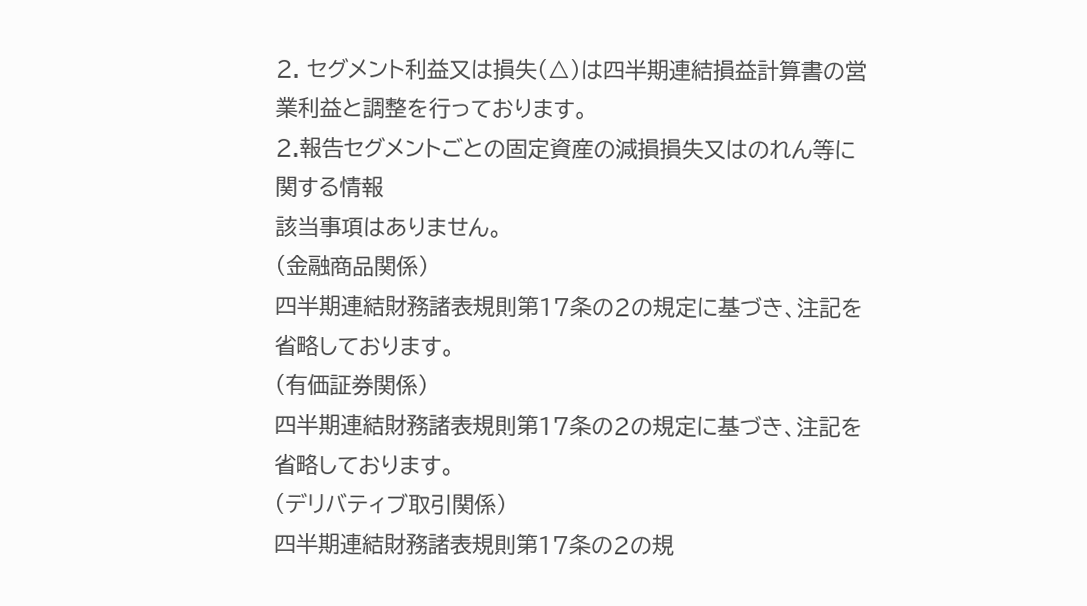2. セグメント利益又は損失(△)は四半期連結損益計算書の営業利益と調整を行っております。
2.報告セグメントごとの固定資産の減損損失又はのれん等に関する情報
該当事項はありません。
(金融商品関係)
四半期連結財務諸表規則第17条の2の規定に基づき、注記を省略しております。
(有価証券関係)
四半期連結財務諸表規則第17条の2の規定に基づき、注記を省略しております。
(デリバティブ取引関係)
四半期連結財務諸表規則第17条の2の規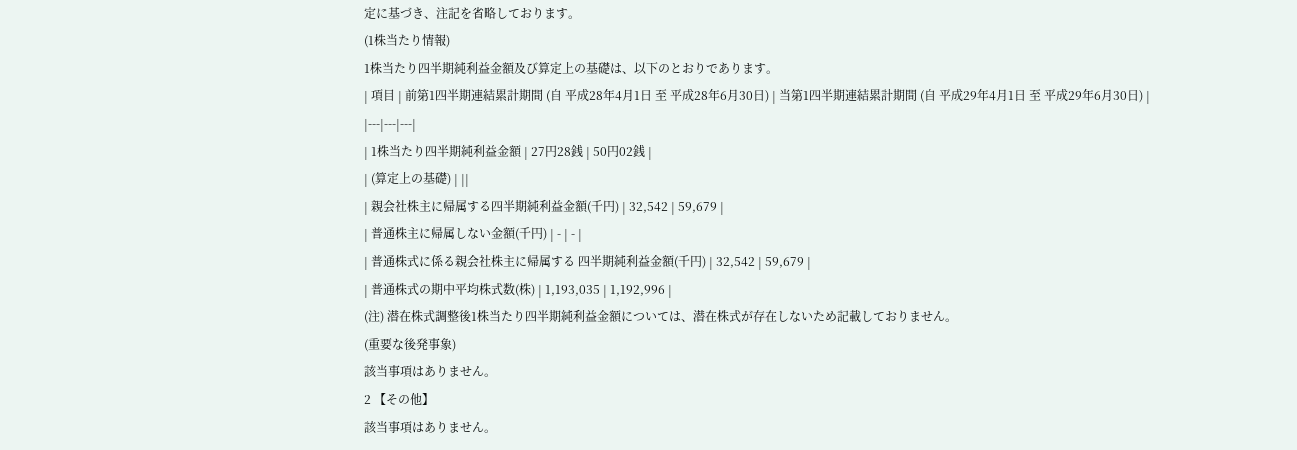定に基づき、注記を省略しております。
(1株当たり情報)
1株当たり四半期純利益金額及び算定上の基礎は、以下のとおりであります。
| 項目 | 前第1四半期連結累計期間 (自 平成28年4月1日 至 平成28年6月30日) | 当第1四半期連結累計期間 (自 平成29年4月1日 至 平成29年6月30日) |
|---|---|---|
| 1株当たり四半期純利益金額 | 27円28銭 | 50円02銭 |
| (算定上の基礎) | ||
| 親会社株主に帰属する四半期純利益金額(千円) | 32,542 | 59,679 |
| 普通株主に帰属しない金額(千円) | - | - |
| 普通株式に係る親会社株主に帰属する 四半期純利益金額(千円) | 32,542 | 59,679 |
| 普通株式の期中平均株式数(株) | 1,193,035 | 1,192,996 |
(注) 潜在株式調整後1株当たり四半期純利益金額については、潜在株式が存在しないため記載しておりません。
(重要な後発事象)
該当事項はありません。
2 【その他】
該当事項はありません。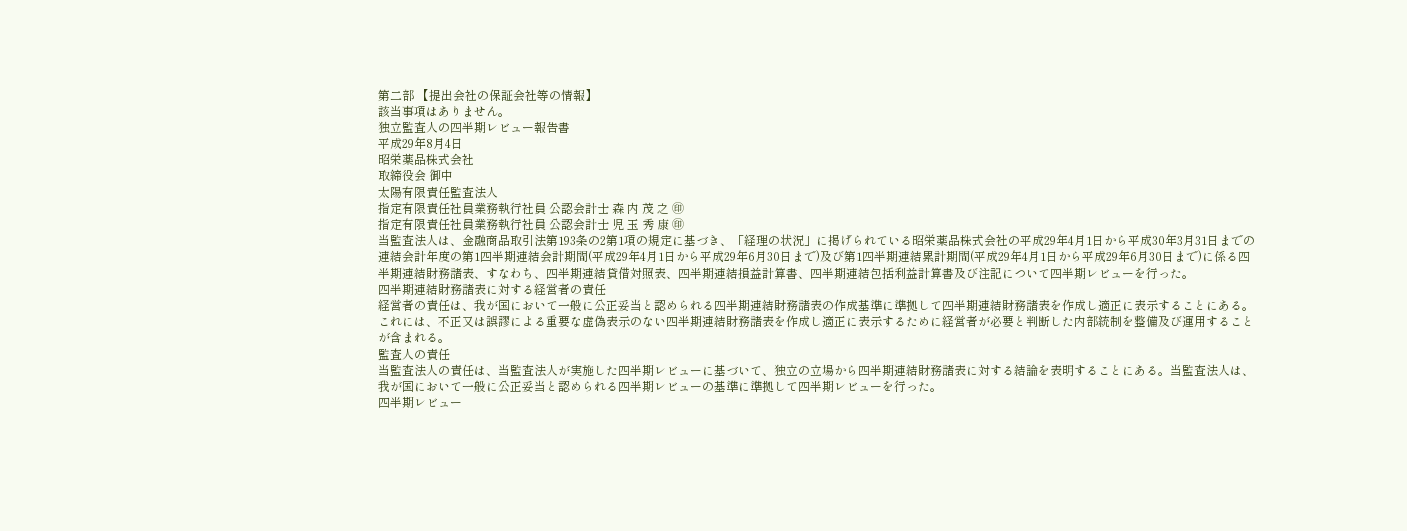第二部 【提出会社の保証会社等の情報】
該当事項はありません。
独立監査人の四半期レビュー報告書
平成29年8月4日
昭栄薬品株式会社
取締役会 御中
太陽有限責任監査法人
指定有限責任社員業務執行社員 公認会計士 森 内 茂 之 ㊞
指定有限責任社員業務執行社員 公認会計士 児 玉 秀 康 ㊞
当監査法人は、金融商品取引法第193条の2第1項の規定に基づき、「経理の状況」に掲げられている昭栄薬品株式会社の平成29年4月1日から平成30年3月31日までの連結会計年度の第1四半期連結会計期間(平成29年4月1日から平成29年6月30日まで)及び第1四半期連結累計期間(平成29年4月1日から平成29年6月30日まで)に係る四半期連結財務諸表、すなわち、四半期連結貸借対照表、四半期連結損益計算書、四半期連結包括利益計算書及び注記について四半期レビューを行った。
四半期連結財務諸表に対する経営者の責任
経営者の責任は、我が国において一般に公正妥当と認められる四半期連結財務諸表の作成基準に準拠して四半期連結財務諸表を作成し適正に表示することにある。これには、不正又は誤謬による重要な虚偽表示のない四半期連結財務諸表を作成し適正に表示するために経営者が必要と判断した内部統制を整備及び運用することが含まれる。
監査人の責任
当監査法人の責任は、当監査法人が実施した四半期レビューに基づいて、独立の立場から四半期連結財務諸表に対する結論を表明することにある。当監査法人は、我が国において一般に公正妥当と認められる四半期レビューの基準に準拠して四半期レビューを行った。
四半期レビュー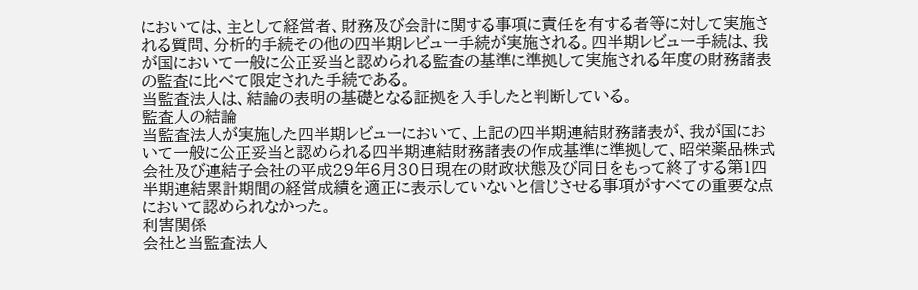においては、主として経営者、財務及び会計に関する事項に責任を有する者等に対して実施される質問、分析的手続その他の四半期レビュー手続が実施される。四半期レビュー手続は、我が国において一般に公正妥当と認められる監査の基準に準拠して実施される年度の財務諸表の監査に比べて限定された手続である。
当監査法人は、結論の表明の基礎となる証拠を入手したと判断している。
監査人の結論
当監査法人が実施した四半期レビューにおいて、上記の四半期連結財務諸表が、我が国において一般に公正妥当と認められる四半期連結財務諸表の作成基準に準拠して、昭栄薬品株式会社及び連結子会社の平成29年6月30日現在の財政状態及び同日をもって終了する第1四半期連結累計期間の経営成績を適正に表示していないと信じさせる事項がすべての重要な点において認められなかった。
利害関係
会社と当監査法人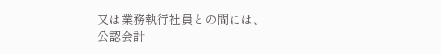又は業務執行社員との間には、公認会計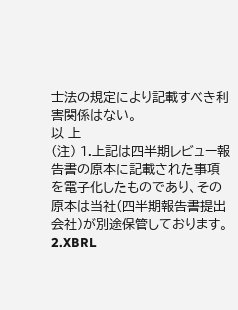士法の規定により記載すべき利害関係はない。
以 上
(注) 1.上記は四半期レビュー報告書の原本に記載された事項を電子化したものであり、その原本は当社(四半期報告書提出会社)が別途保管しております。 2.XBRL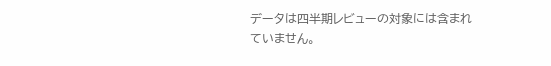データは四半期レビューの対象には含まれていません。